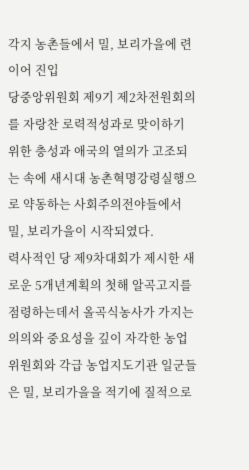각지 농촌들에서 밀, 보리가을에 련이어 진입
당중앙위원회 제9기 제2차전원회의를 자랑찬 로력적성과로 맞이하기 위한 충성과 애국의 열의가 고조되는 속에 새시대 농촌혁명강령실행으로 약동하는 사회주의전야들에서 밀, 보리가을이 시작되였다.
력사적인 당 제9차대회가 제시한 새로운 5개년계획의 첫해 알곡고지를 점령하는데서 올곡식농사가 가지는 의의와 중요성을 깊이 자각한 농업위원회와 각급 농업지도기관 일군들은 밀, 보리가을을 적기에 질적으로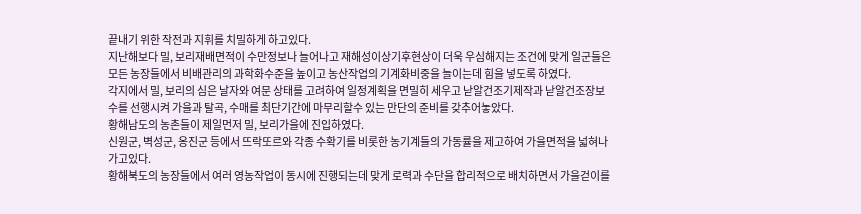끝내기 위한 작전과 지휘를 치밀하게 하고있다.
지난해보다 밀, 보리재배면적이 수만정보나 늘어나고 재해성이상기후현상이 더욱 우심해지는 조건에 맞게 일군들은 모든 농장들에서 비배관리의 과학화수준을 높이고 농산작업의 기계화비중을 늘이는데 힘을 넣도록 하였다.
각지에서 밀, 보리의 심은 날자와 여문 상태를 고려하여 일정계획을 면밀히 세우고 낟알건조기제작과 낟알건조장보수를 선행시켜 가을과 탈곡, 수매를 최단기간에 마무리할수 있는 만단의 준비를 갖추어놓았다.
황해남도의 농촌들이 제일먼저 밀, 보리가을에 진입하였다.
신원군, 벽성군, 옹진군 등에서 뜨락또르와 각종 수확기를 비롯한 농기계들의 가동률을 제고하여 가을면적을 넓혀나가고있다.
황해북도의 농장들에서 여러 영농작업이 동시에 진행되는데 맞게 로력과 수단을 합리적으로 배치하면서 가을걷이를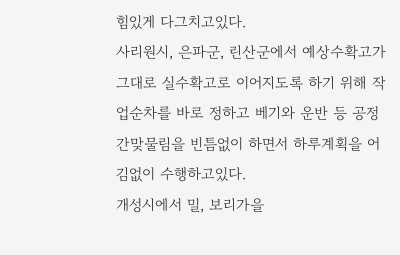힘있게 다그치고있다.
사리원시, 은파군, 린산군에서 예상수확고가 그대로 실수확고로 이어지도록 하기 위해 작업순차를 바로 정하고 베기와 운반 등 공정간맞물림을 빈틈없이 하면서 하루계획을 어김없이 수행하고있다.
개성시에서 밀, 보리가을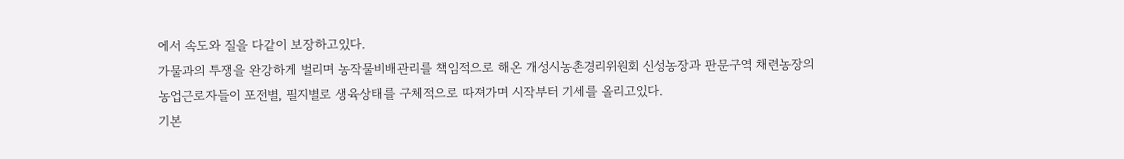에서 속도와 질을 다같이 보장하고있다.
가물과의 투쟁을 완강하게 벌리며 농작물비배관리를 책임적으로 해온 개성시농촌경리위원회 신성농장과 판문구역 채련농장의 농업근로자들이 포전별, 필지별로 생육상태를 구체적으로 따져가며 시작부터 기세를 올리고있다.
기본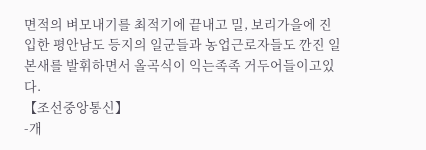면적의 벼모내기를 최적기에 끝내고 밀, 보리가을에 진입한 평안남도 등지의 일군들과 농업근로자들도 깐진 일본새를 발휘하면서 올곡식이 익는족족 거두어들이고있다.
【조선중앙통신】
-개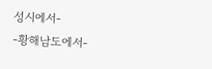성시에서-
-황해남도에서-